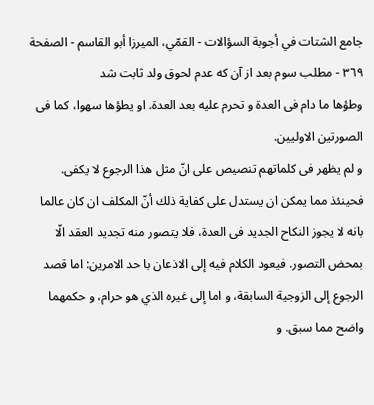جامع الشتات في أجوبة السؤالات - القمّي، الميرزا أبو القاسم - الصفحة ٣٦٩ - مطلب سوم بعد از آن كه عدم لحوق ولد ثابت شد
وطؤها ما دام فى العدة و تحرم عليه بعد العدة. او يطؤها سهوا، كما فى الصورتين الاوليين.
و لم يظهر فى كلماتهم تنصيص على انّ مثل هذا الرجوع لا يكفى. فحينئذ مما يمكن ان يستدل على كفاية ذلك أنّ المكلف ان كان عالما بانه لا يجوز النكاح الجديد فى العدة، فلا يتصور منه تجديد العقد الّا بمحض التصور. فيعود الكلام فيه إلى الاذعان با حد الامرين: اما قصد الرجوع إلى الزوجية السابقة، و اما إلى غيره الذي هو حرام، و حكمهما واضح مما سبق. و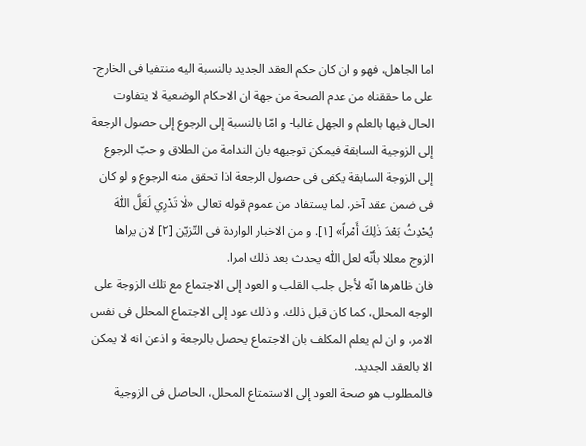اما الجاهل، فهو و ان كان حكم العقد الجديد بالنسبة اليه منتفيا فى الخارج- على ما حققناه من عدم الصحة من جهة ان الاحكام الوضعية لا يتفاوت الحال فيها بالعلم و الجهل غالبا- و امّا بالنسبة إلى الرجوع إلى حصول الرجعة إلى الزوجية السابقة فيمكن توجيهه بان الندامة من الطلاق و حبّ الرجوع إلى الزوجة السابقة يكفى فى حصول الرجعة اذا تحقق منه الرجوع و لو كان فى ضمن عقد آخر. لما يستفاد من عموم قوله تعالى «لٰا تَدْرِي لَعَلَّ اللّٰهَ يُحْدِثُ بَعْدَ ذٰلِكَ أَمْراً» [١]. و من الاخبار الواردة فى التّزيّن [٢] لان يراها الزوج معللا بأنّه لعل اللّٰه يحدث بعد ذلك امرا.
فان ظاهرها انّه لأجل جلب القلب و العود إلى الاجتماع مع تلك الزوجة على الوجه المحلل، كما كان قبل ذلك. و ذلك عود إلى الاجتماع المحلل فى نفس الامر، و ان لم يعلم المكلف بان الاجتماع يحصل بالرجعة و اذعن انه لا يمكن الا بالعقد الجديد.
فالمطلوب هو صحة العود إلى الاستمتاع المحلل، الحاصل فى الزوجية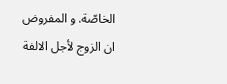الخاصّة. و المفروض ان الزوج لأجل الالفة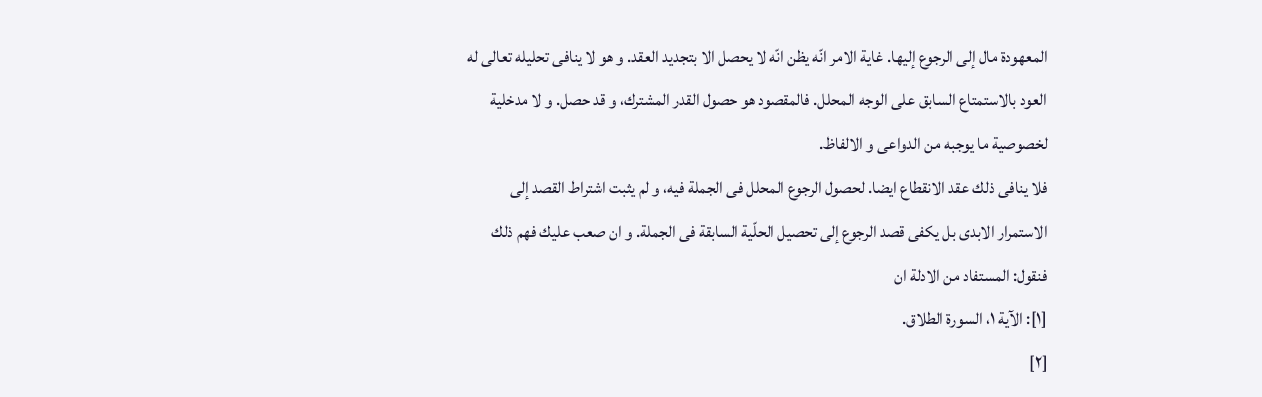المعهودة مال إلى الرجوع إليها. غاية الامر انّه يظن انّه لا يحصل الا بتجديد العقد. و هو لا ينافى تحليله تعالى له العود بالاستمتاع السابق على الوجه المحلل. فالمقصود هو حصول القدر المشترك، و قد حصل. و لا مدخلية لخصوصية ما يوجبه من الدواعى و الالفاظ.
فلا ينافى ذلك عقد الانقطاع ايضا. لحصول الرجوع المحلل فى الجملة فيه، و لم يثبت اشتراط القصد إلى الاستمرار الابدى بل يكفى قصد الرجوع إلى تحصيل الحلّية السابقة فى الجملة. و ان صعب عليك فهم ذلك فنقول: المستفاد من الادلة ان
[١]: الآية ١، السورة الطلاق.
[٢]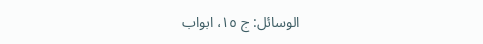الوسائل: ج ١٥، ابواب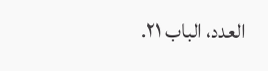العدد، الباب ٢١.